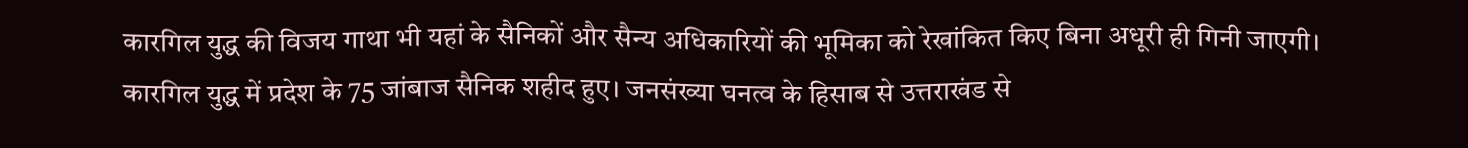कारगिल युद्ध की विजय गाथा भी यहां के सैनिकों और सैन्य अधिकारियों की भूमिका को रेखांकित किए बिना अधूरी ही गिनी जाएगी। कारगिल युद्ध में प्रदेश के 75 जांबाज सैनिक शहीद हुए। जनसंख्या घनत्व के हिसाब से उत्तराखंड से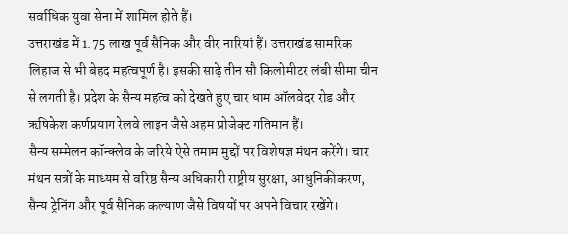सर्वाधिक युवा सेना में शामिल होते हैं।
उत्तराखंड में 1.75 लाख पूर्व सैनिक और वीर नारियां हैं। उत्तराखंड सामरिक लिहाज से भी बेहद महत्वपूर्ण है। इसकी साढ़े तीन सौ किलोमीटर लंबी सीमा चीन से लगती है। प्रदेश के सैन्य महत्व को देखते हुए चार धाम ऑलवेदर रोड और ऋषिकेश कर्णप्रयाग रेलवे लाइन जैसे अहम प्रोजेक्ट गतिमान हैं।
सैन्य सम्मेलन कॉन्क्लेव के जरिये ऐसे तमाम मुद्दों पर विशेषज्ञ मंथन करेंगे। चार मंथन सत्रों के माध्यम से वरिष्ठ सैन्य अधिकारी राष्ट्रीय सुरक्षा, आधुनिकीकरण, सैन्य ट्रेनिंग और पूर्व सैनिक कल्याण जैसे विषयों पर अपने विचार रखेंगे।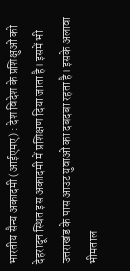भारतीय सैन्य अकादमी (आईएमए) : देश विदेश के प्रशिक्षुओं को देहरादून स्थित इस अकादमी में प्रशिक्षण दिया जाता है। इसमें भी उत्तराखंड के पास आउट युवाओं का दबदबा रहता है। इसके अलावा भीमताल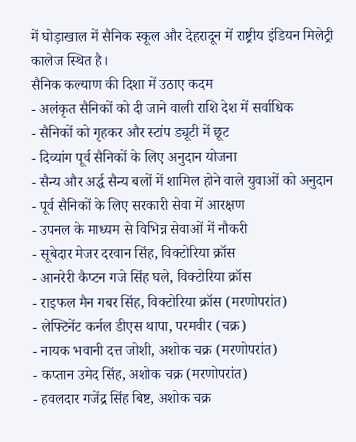में घोड़ाखाल में सैनिक स्कूल और देहरादून में राष्ट्रीय इंडियन मिलेट्री कालेज स्थित है।
सैनिक कल्याण की दिशा में उठाए कदम
- अलंकृत सैनिकों को दी जाने वाली राशि देश में सर्वाधिक
- सैनिकों को गृहकर और स्टांप ड्यूटी में छूट
- दिव्यांग पूर्व सैनिकों के लिए अनुदान योजना
- सैन्य और अर्द्ध सैन्य बलों में शामिल होने वाले युवाओं को अनुदान
- पूर्व सैनिकों के लिए सरकारी सेवा में आरक्षण
- उपनल के माध्यम से विभिन्न सेवाओं में नौकरी
- सूबेदार मेजर दरवान सिंह, विक्टोरिया क्रॉस
- आनरेरी कैप्टन गजे सिंह घले, विक्टोरिया क्रॉस
- राइफल मैन गबर सिंह, विक्टोरिया क्रॉस (मरणोपरांत)
- लेफ्टिनेंट कर्नल डीएस थापा, परमवीर (चक्र)
- नायक भवानी दत्त जोशी, अशोक चक्र (मरणोपरांत)
- कप्तान उमेद सिंह, अशोक चक्र (मरणोपरांत)
- हवलदार गजेंद्र सिंह बिष्ट, अशोक चक्र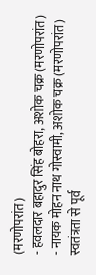(मरणोपरांत)
- हवलदार बहादुर सिंह बोहरा, अशोक चक्र (मरणोपरांत)
- नायक मोहन नाथ गोस्वामी, अशोक चक्र (मरणोपरांत)
स्वतंत्रता से पूर्व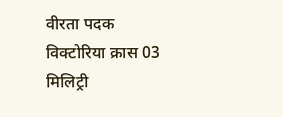वीरता पदक
विक्टोरिया क्रास 03
मिलिट्री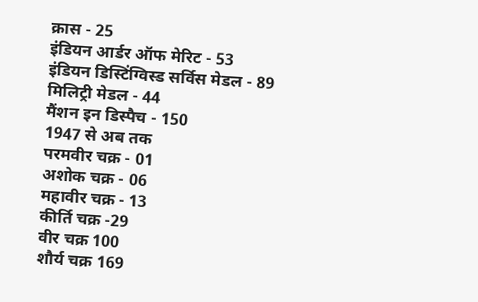क्रास - 25
इंडियन आर्डर ऑफ मेरिट - 53
इंडियन डिस्टिंग्विस्ड सर्विस मेडल - 89
मिलिट्री मेडल - 44
मैंशन इन डिस्पैच - 150
1947 से अब तक
परमवीर चक्र - 01
अशोक चक्र - 06
महावीर चक्र - 13
कीर्ति चक्र -29
वीर चक्र 100
शौर्य चक्र 169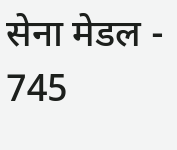सेना मेडल - 745